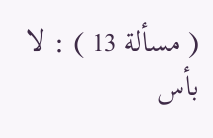( مسألة 13 ) : لا بأس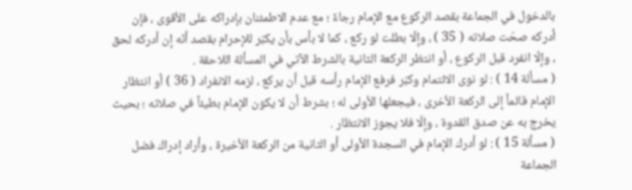بالدخول في الجماعة بقصد الركوع مع الإمام رجاءً ؛ مع عدم الاطمئنان بإدراكه على الأقوى ، فإن أدركه صحّت صلاته ( 35 ) ، وإلّا بطلت لو ركع ، كما لا بأس بأن يكبّر للإحرام بقصد أنّه إن أدركه لحق ، وإلّا انفرد قبل الركوع ، أو انتظر الركعة الثانية بالشرط الآتي في المسألة اللاحقة .
( مسألة 14 ) : لو نوى الائتمام وكبّر فرفع الإمام رأسه قبل أن يركع ، لزمه الانفراد ( 36 ) أو انتظار الإمام قائماً إلى الركعة الأخرى ، فيجعلها الأولى له ؛ بشرط أن لا يكون الإمام بطيئاً في صلاته ؛ بحيث يخرج به عن صدق القدوة ، وإلّا فلا يجوز الانتظار .
( مسألة 15 ) : لو أدرك الإمام في السجدة الأولى أو الثانية من الركعة الأخيرة ، وأراد إدراك فضل الجماعة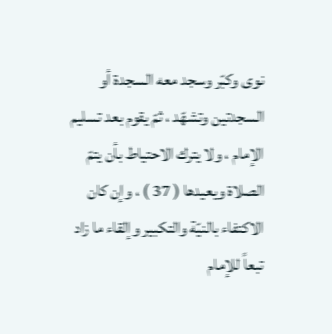نوى وكبّر وسجد معه السجدة أو السجدتين وتشهّد ، ثمّ يقوم بعد تسليم الإمام ، ولا يترك الاحتياط بأن يتمّ الصلاة ويعيدها ( 37 ) ، وإن كان الاكتفاء بالنيّة والتكبير وإلقاء ما زاد تبعاً للإمام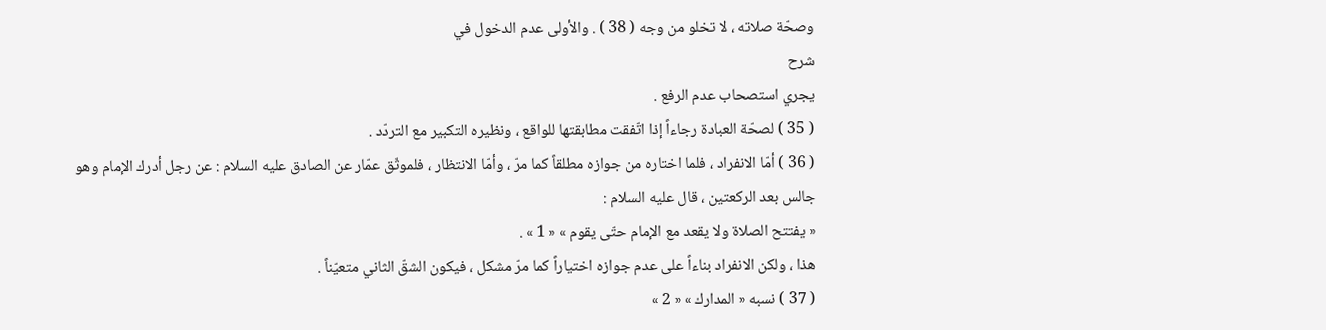وصحّة صلاته ، لا تخلو من وجه ( 38 ) . والأولى عدم الدخول في
شرح
يجري استصحاب عدم الرفع .
( 35 ) لصحّة العبادة رجاءاً إذا اتّفقت مطابقتها للواقع ، ونظيره التكبير مع التردّد .
( 36 ) أمّا الانفراد ، فلما اختاره من جوازه مطلقاً كما مرّ ، وأمّا الانتظار ، فلموثّق عمّار عن الصادق عليه السلام : عن رجل أدرك الإمام وهو جالس بعد الركعتين ، قال عليه السلام :
« يفتتح الصلاة ولا يقعد مع الإمام حتّى يقوم » « 1 » .
هذا ، ولكن الانفراد بناءاً على عدم جوازه اختياراً كما مرّ مشكل ، فيكون الشقّ الثاني متعيّناً .
( 37 ) نسبه « المدارك » « 2 »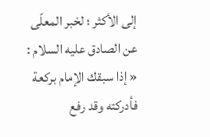إلى الأكثر ؛ لخبر المعلّى عن الصادق عليه السلام :
« إذا سبقك الإمام بركعة فأدركته وقد رفع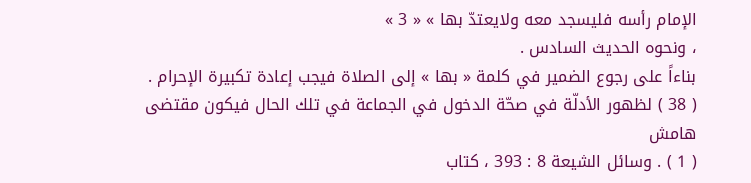الإمام رأسه فليسجد معه ولايعتدّ بها » « 3 »
، ونحوه الحديث السادس .
بناءاً على رجوع الضمير في كلمة « بها » إلى الصلاة فيجب إعادة تكبيرة الإحرام .
( 38 ) لظهور الأدلّة في صحّة الدخول في الجماعة في تلك الحال فيكون مقتضى
هامش
( 1 ) . وسائل الشيعة 8 : 393 ، كتاب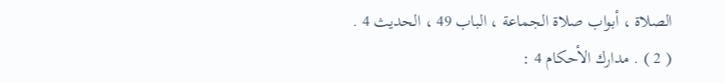الصلاة ، أبواب صلاة الجماعة ، الباب 49 ، الحديث 4 .
( 2 ) . مدارك الأحكام 4 :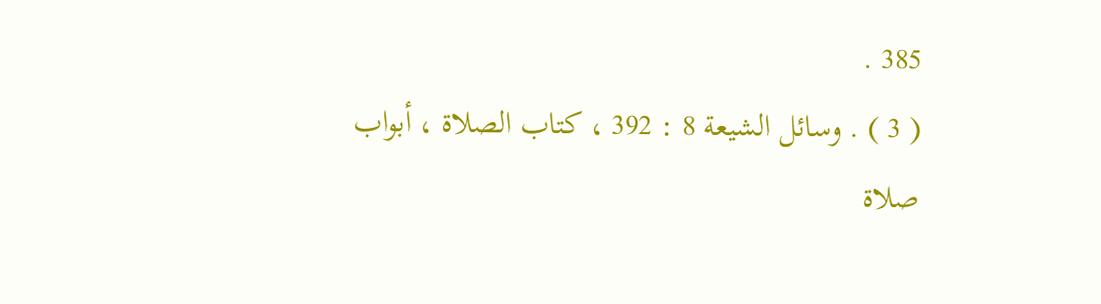385 .
( 3 ) . وسائل الشيعة 8 : 392 ، كتاب الصلاة ، أبواب صلاة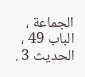الجماعة ، الباب 49 ، الحديث 3 .